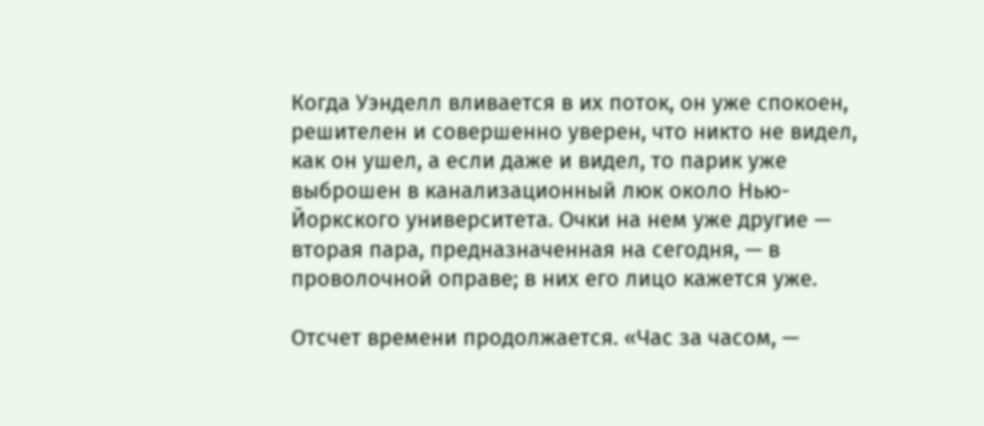Когда Уэнделл вливается в их поток, он уже спокоен, решителен и совершенно уверен, что никто не видел, как он ушел, а если даже и видел, то парик уже выброшен в канализационный люк около Нью-Йоркского университета. Очки на нем уже другие — вторая пара, предназначенная на сегодня, — в проволочной оправе; в них его лицо кажется уже.

Отсчет времени продолжается. «Час за часом, —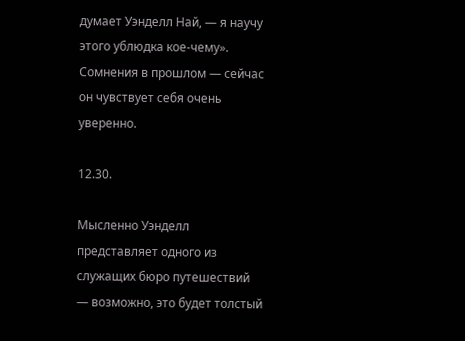думает Уэнделл Най, — я научу этого ублюдка кое-чему». Сомнения в прошлом — сейчас он чувствует себя очень уверенно.

12.30.

Мысленно Уэнделл представляет одного из служащих бюро путешествий — возможно, это будет толстый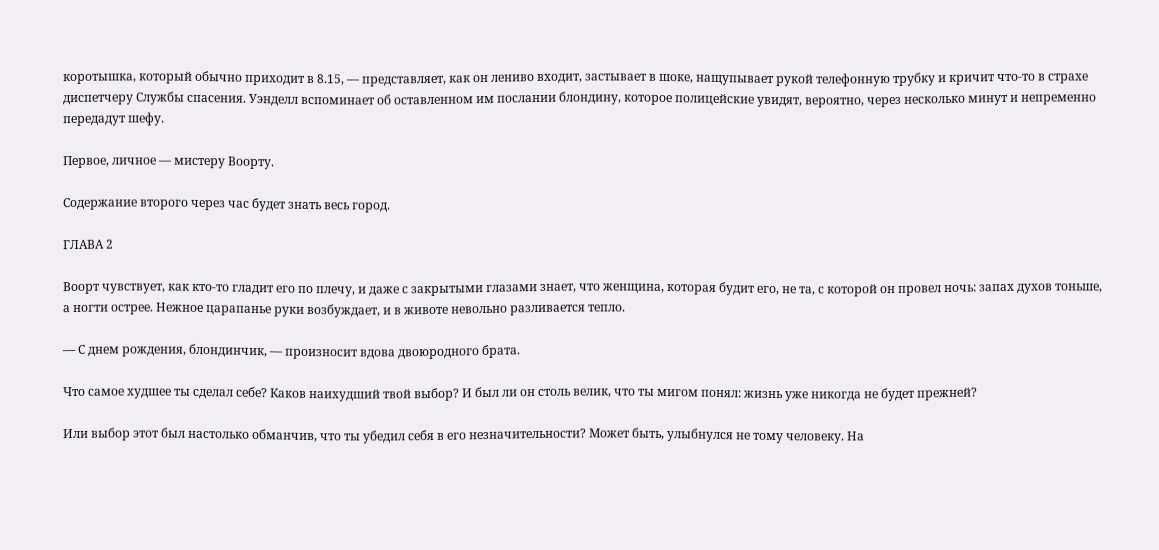коротышка, который обычно приходит в 8.15, — представляет, как он лениво входит, застывает в шоке, нащупывает рукой телефонную трубку и кричит что-то в страхе диспетчеру Службы спасения. Уэнделл вспоминает об оставленном им послании блондину, которое полицейские увидят, вероятно, через несколько минут и непременно передадут шефу.

Первое, личное — мистеру Воорту.

Содержание второго через час будет знать весь город.

ГЛАВА 2

Воорт чувствует, как кто-то гладит его по плечу, и даже с закрытыми глазами знает, что женщина, которая будит его, не та, с которой он провел ночь: запах духов тоньше, а ногти острее. Нежное царапанье руки возбуждает, и в животе невольно разливается тепло.

— С днем рождения, блондинчик, — произносит вдова двоюродного брата.

Что самое худшее ты сделал себе? Каков наихудший твой выбор? И был ли он столь велик, что ты мигом понял: жизнь уже никогда не будет прежней?

Или выбор этот был настолько обманчив, что ты убедил себя в его незначительности? Может быть, улыбнулся не тому человеку. На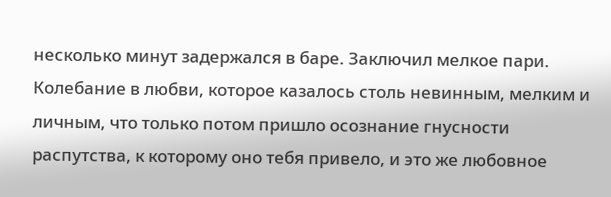несколько минут задержался в баре. Заключил мелкое пари. Колебание в любви, которое казалось столь невинным, мелким и личным, что только потом пришло осознание гнусности распутства, к которому оно тебя привело, и это же любовное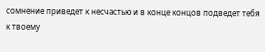сомнение приведет к несчастью и в конце концов подведет тебя к твоему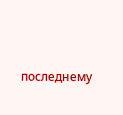последнему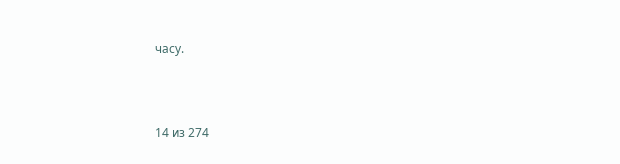часу.



14 из 274